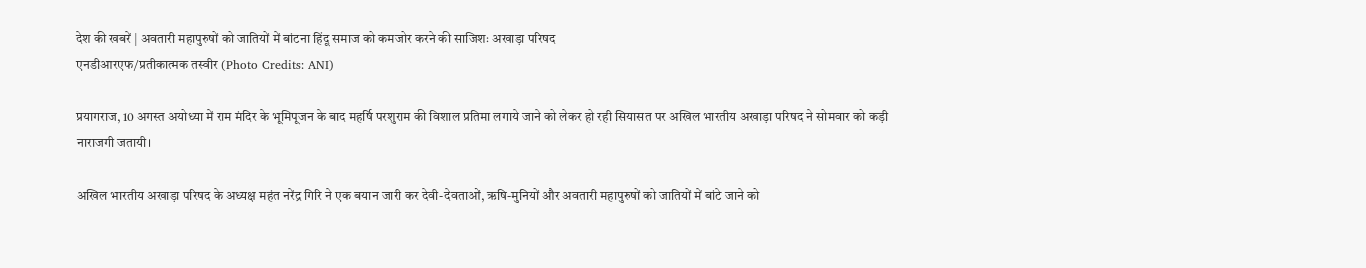देश की खबरें | अवतारी महापुरुषों को जातियों में बांटना हिंदू समाज को कमजोर करने की साजिशः अखाड़ा परिषद
एनडीआरएफ/प्रतीकात्मक तस्वीर (Photo Credits: ANI)

प्रयागराज, 10 अगस्त अयोध्या में राम मंदिर के भूमिपूजन के बाद महर्षि परशुराम की विशाल प्रतिमा लगाये जाने को लेकर हो रही सियासत पर अखिल भारतीय अखाड़ा परिषद ने सोमवार को कड़ी नाराजगी जतायी।

अखिल भारतीय अखाड़ा परिषद के अध्यक्ष महंत नरेंद्र गिरि ने एक बयान जारी कर देवी-देवताओं, ऋषि-मुनियों और अवतारी महापुरुषों को जातियों में बांटे जाने को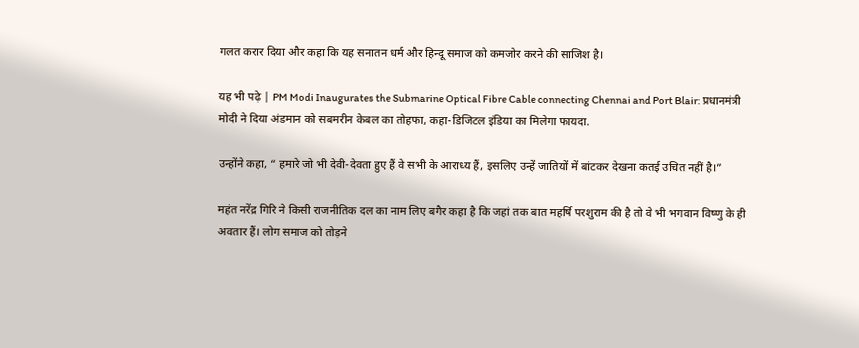गलत करार दिया और कहा कि यह सनातन धर्म और हिन्दू समाज को कमजोर करने की साजिश है।

यह भी पढ़े | PM Modi Inaugurates the Submarine Optical Fibre Cable connecting Chennai and Port Blair: प्रधानमंत्री मोदी ने दिया अंडमान को सबमरीन केबल का तोहफा, कहा-डिजिटल इंडिया का मिलेगा फायदा.

उन्होंने कहा, “ हमारे जो भी देवी-देवता हुए हैं वे सभी के आराध्य हैं, इसलिए उन्हें जातियों में बांटकर देखना कतई उचित नहीं है।”

महंत नरेंद्र गिरि ने किसी राजनीतिक दल का नाम लिए बगैर कहा है कि जहां तक बात महर्षि परशुराम की है तो वे भी भगवान विष्णु के ही अवतार हैं। लोग समाज को तोड़ने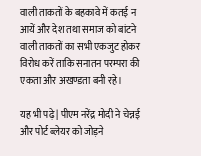वाली ताकतों के बहकावे में कतई न आयें और देश तथा समाज को बांटने वाली ताकतों का सभी एकजुट होकर विरोध करें ताकि सनातन परम्परा की एकता और अखण्डता बनी रहे।

यह भी पढ़े | पीएम नरेंद्र मोदी ने चेन्नई और पोर्ट ब्लेयर को जोड़ने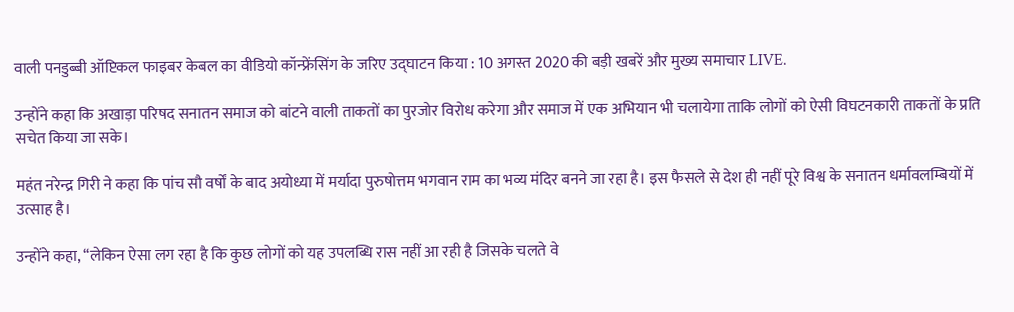वाली पनडुब्बी ऑप्टिकल फाइबर केबल का वीडियो कॉन्फ्रेंसिंग के जरिए उद्घाटन किया : 10 अगस्त 2020 की बड़ी खबरें और मुख्य समाचार LIVE.

उन्होंने कहा कि अखाड़ा परिषद सनातन समाज को बांटने वाली ताकतों का पुरजोर विरोध करेगा और समाज में एक अभियान भी चलायेगा ताकि लोगों को ऐसी विघटनकारी ताकतों के प्रति सचेत किया जा सके।

महंत नरेन्द्र गिरी ने कहा कि पांच सौ वर्षों के बाद अयोध्या में मर्यादा पुरुषोत्तम भगवान राम का भव्य मंदिर बनने जा रहा है। इस फैसले से देश ही नहीं पूरे विश्व के सनातन धर्मावलम्बियों में उत्साह है।

उन्होंने कहा, ‘‘लेकिन ऐसा लग रहा है कि कुछ लोगों को यह उपलब्धि रास नहीं आ रही है जिसके चलते वे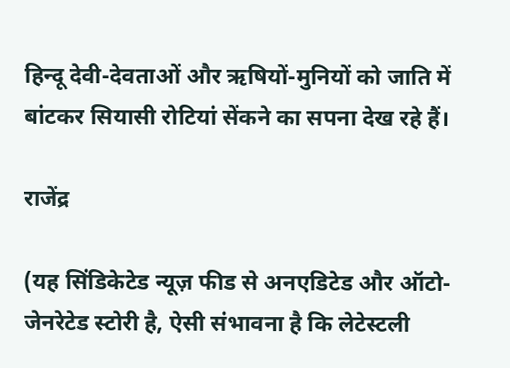हिन्दू देवी-देवताओं और ऋषियों-मुनियों को जाति में बांटकर सियासी रोटियां सेंकने का सपना देख रहे हैं।

राजेंद्र

(यह सिंडिकेटेड न्यूज़ फीड से अनएडिटेड और ऑटो-जेनरेटेड स्टोरी है, ऐसी संभावना है कि लेटेस्टली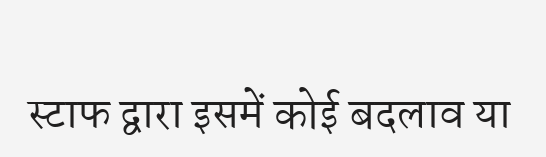स्टाफ द्वारा इसमें कोई बदलाव या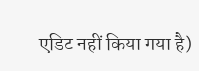एडिट नहीं किया गया है)